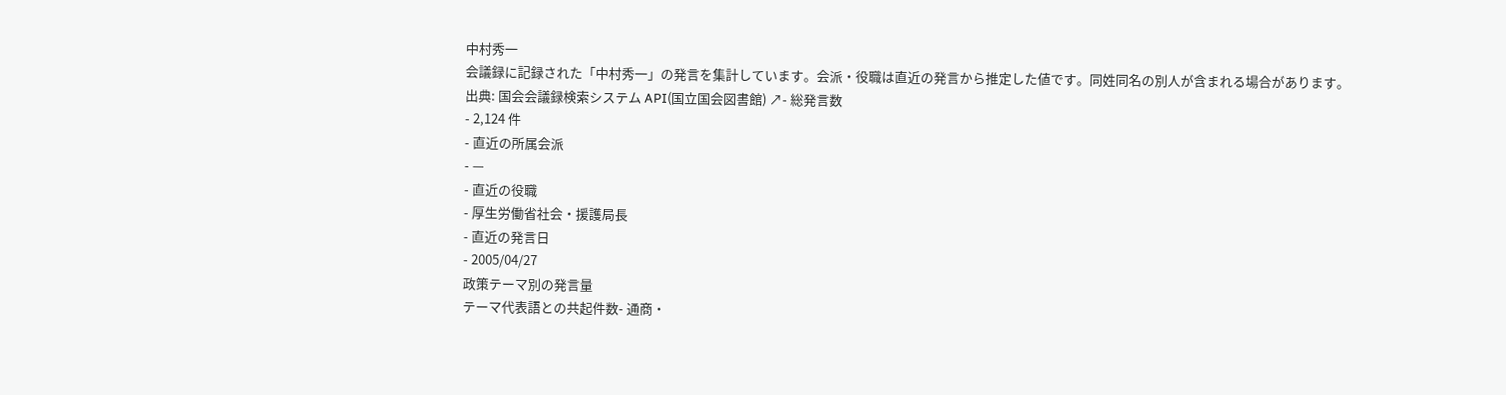中村秀一
会議録に記録された「中村秀一」の発言を集計しています。会派・役職は直近の発言から推定した値です。同姓同名の別人が含まれる場合があります。
出典: 国会会議録検索システム API(国立国会図書館) ↗- 総発言数
- 2,124 件
- 直近の所属会派
- —
- 直近の役職
- 厚生労働省社会・援護局長
- 直近の発言日
- 2005/04/27
政策テーマ別の発言量
テーマ代表語との共起件数- 通商・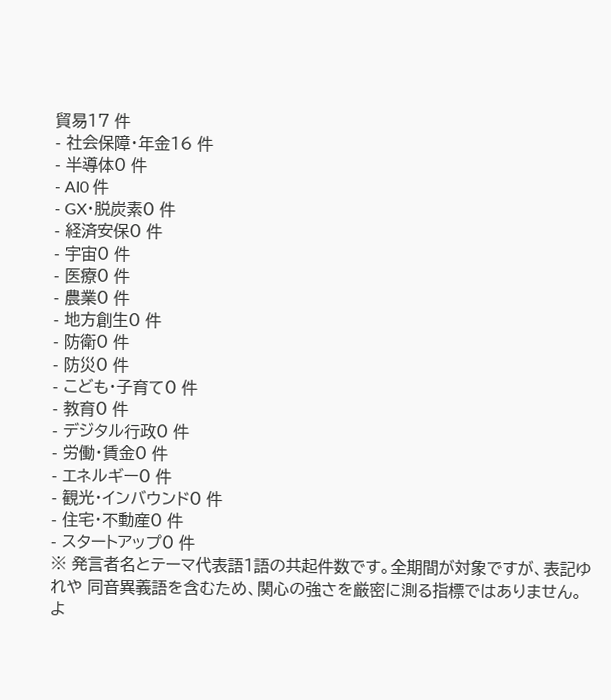貿易17 件
- 社会保障・年金16 件
- 半導体0 件
- AI0 件
- GX・脱炭素0 件
- 経済安保0 件
- 宇宙0 件
- 医療0 件
- 農業0 件
- 地方創生0 件
- 防衛0 件
- 防災0 件
- こども・子育て0 件
- 教育0 件
- デジタル行政0 件
- 労働・賃金0 件
- エネルギー0 件
- 観光・インバウンド0 件
- 住宅・不動産0 件
- スタートアップ0 件
※ 発言者名とテーマ代表語1語の共起件数です。全期間が対象ですが、表記ゆれや 同音異義語を含むため、関心の強さを厳密に測る指標ではありません。
よ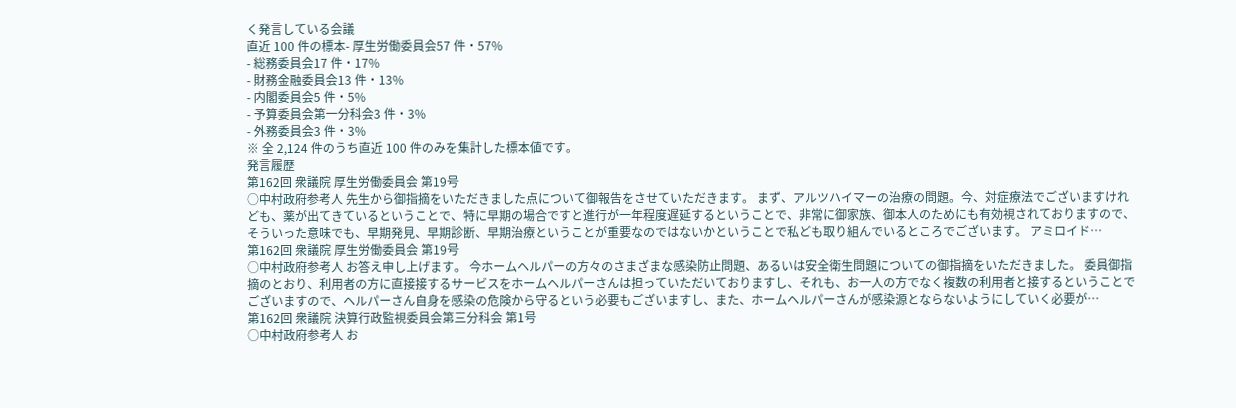く発言している会議
直近 100 件の標本- 厚生労働委員会57 件・57%
- 総務委員会17 件・17%
- 財務金融委員会13 件・13%
- 内閣委員会5 件・5%
- 予算委員会第一分科会3 件・3%
- 外務委員会3 件・3%
※ 全 2,124 件のうち直近 100 件のみを集計した標本値です。
発言履歴
第162回 衆議院 厚生労働委員会 第19号
○中村政府参考人 先生から御指摘をいただきました点について御報告をさせていただきます。 まず、アルツハイマーの治療の問題。今、対症療法でございますけれども、薬が出てきているということで、特に早期の場合ですと進行が一年程度遅延するということで、非常に御家族、御本人のためにも有効視されておりますので、そういった意味でも、早期発見、早期診断、早期治療ということが重要なのではないかということで私ども取り組んでいるところでございます。 アミロイド…
第162回 衆議院 厚生労働委員会 第19号
○中村政府参考人 お答え申し上げます。 今ホームヘルパーの方々のさまざまな感染防止問題、あるいは安全衛生問題についての御指摘をいただきました。 委員御指摘のとおり、利用者の方に直接接するサービスをホームヘルパーさんは担っていただいておりますし、それも、お一人の方でなく複数の利用者と接するということでございますので、ヘルパーさん自身を感染の危険から守るという必要もございますし、また、ホームヘルパーさんが感染源とならないようにしていく必要が…
第162回 衆議院 決算行政監視委員会第三分科会 第1号
○中村政府参考人 お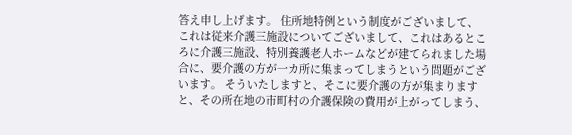答え申し上げます。 住所地特例という制度がございまして、これは従来介護三施設についてございまして、これはあるところに介護三施設、特別養護老人ホームなどが建てられました場合に、要介護の方が一カ所に集まってしまうという問題がございます。 そういたしますと、そこに要介護の方が集まりますと、その所在地の市町村の介護保険の費用が上がってしまう、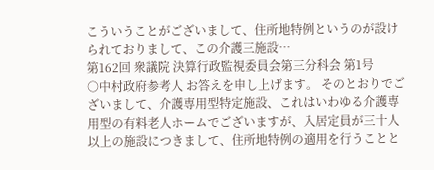こういうことがございまして、住所地特例というのが設けられておりまして、この介護三施設…
第162回 衆議院 決算行政監視委員会第三分科会 第1号
○中村政府参考人 お答えを申し上げます。 そのとおりでございまして、介護専用型特定施設、これはいわゆる介護専用型の有料老人ホームでございますが、入居定員が三十人以上の施設につきまして、住所地特例の適用を行うことと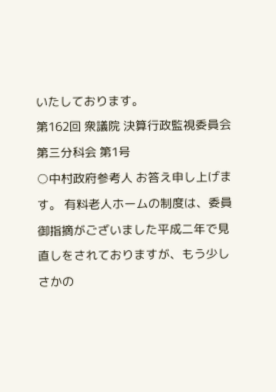いたしております。
第162回 衆議院 決算行政監視委員会第三分科会 第1号
○中村政府参考人 お答え申し上げます。 有料老人ホームの制度は、委員御指摘がございました平成二年で見直しをされておりますが、もう少しさかの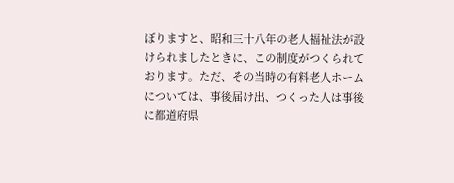ぼりますと、昭和三十八年の老人福祉法が設けられましたときに、この制度がつくられております。ただ、その当時の有料老人ホームについては、事後届け出、つくった人は事後に都道府県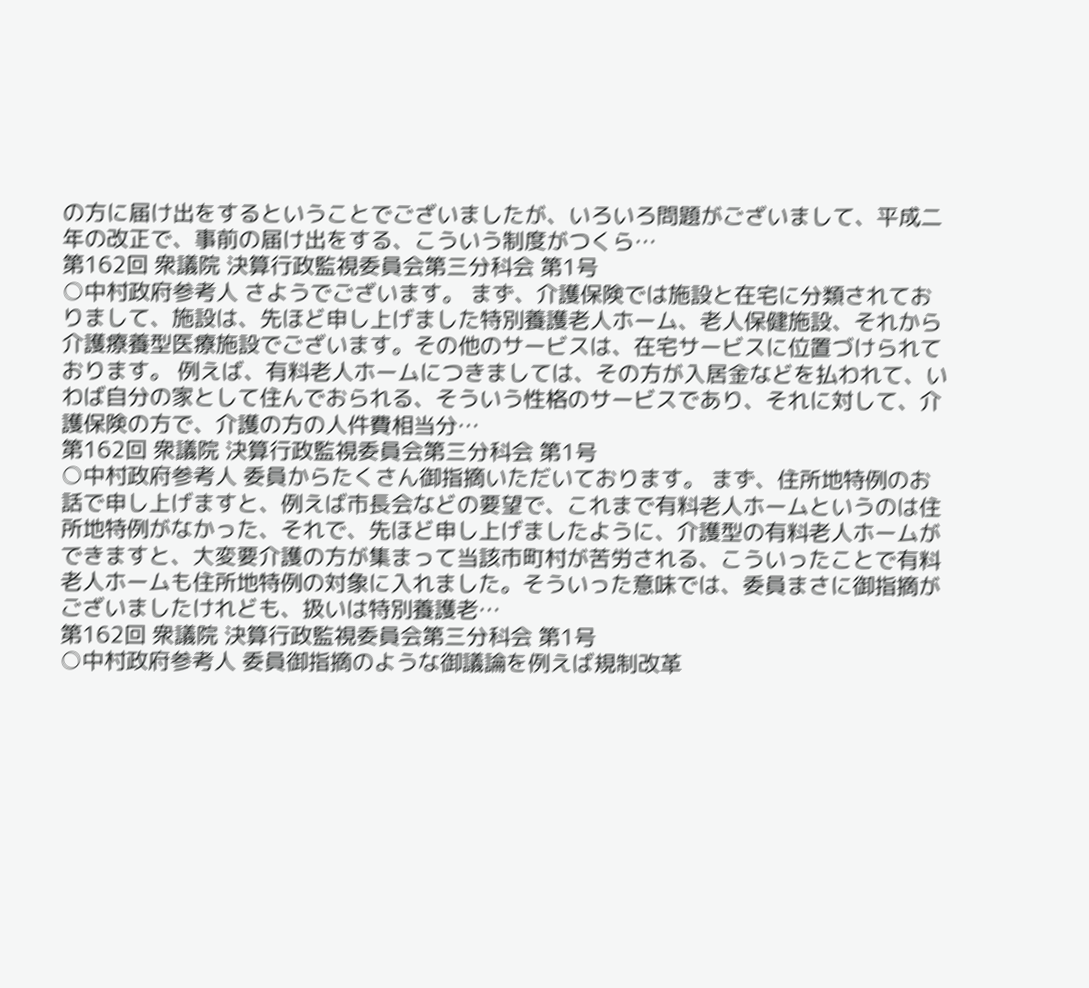の方に届け出をするということでございましたが、いろいろ問題がございまして、平成二年の改正で、事前の届け出をする、こういう制度がつくら…
第162回 衆議院 決算行政監視委員会第三分科会 第1号
○中村政府参考人 さようでございます。 まず、介護保険では施設と在宅に分類されておりまして、施設は、先ほど申し上げました特別養護老人ホーム、老人保健施設、それから介護療養型医療施設でございます。その他のサービスは、在宅サービスに位置づけられております。 例えば、有料老人ホームにつきましては、その方が入居金などを払われて、いわば自分の家として住んでおられる、そういう性格のサービスであり、それに対して、介護保険の方で、介護の方の人件費相当分…
第162回 衆議院 決算行政監視委員会第三分科会 第1号
○中村政府参考人 委員からたくさん御指摘いただいております。 まず、住所地特例のお話で申し上げますと、例えば市長会などの要望で、これまで有料老人ホームというのは住所地特例がなかった、それで、先ほど申し上げましたように、介護型の有料老人ホームができますと、大変要介護の方が集まって当該市町村が苦労される、こういったことで有料老人ホームも住所地特例の対象に入れました。そういった意味では、委員まさに御指摘がございましたけれども、扱いは特別養護老…
第162回 衆議院 決算行政監視委員会第三分科会 第1号
○中村政府参考人 委員御指摘のような御議論を例えば規制改革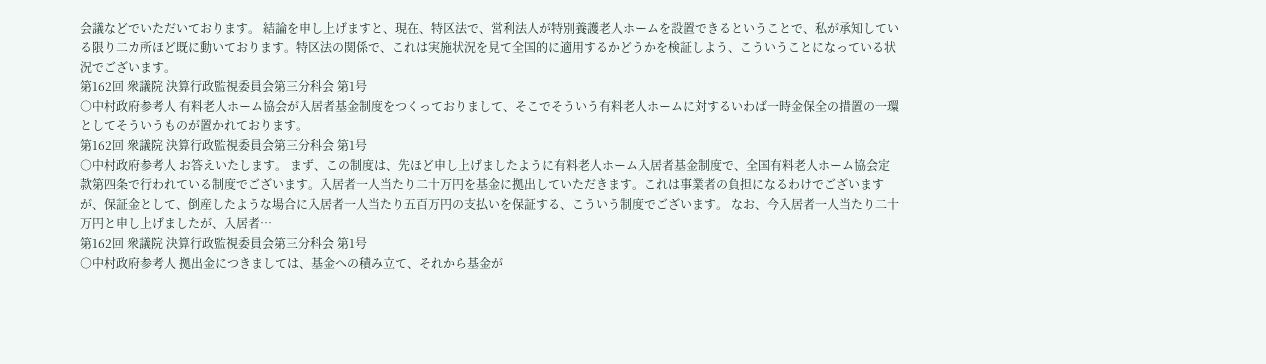会議などでいただいております。 結論を申し上げますと、現在、特区法で、営利法人が特別養護老人ホームを設置できるということで、私が承知している限り二カ所ほど既に動いております。特区法の関係で、これは実施状況を見て全国的に適用するかどうかを検証しよう、こういうことになっている状況でございます。
第162回 衆議院 決算行政監視委員会第三分科会 第1号
○中村政府参考人 有料老人ホーム協会が入居者基金制度をつくっておりまして、そこでそういう有料老人ホームに対するいわば一時金保全の措置の一環としてそういうものが置かれております。
第162回 衆議院 決算行政監視委員会第三分科会 第1号
○中村政府参考人 お答えいたします。 まず、この制度は、先ほど申し上げましたように有料老人ホーム入居者基金制度で、全国有料老人ホーム協会定款第四条で行われている制度でございます。入居者一人当たり二十万円を基金に拠出していただきます。これは事業者の負担になるわけでございますが、保証金として、倒産したような場合に入居者一人当たり五百万円の支払いを保証する、こういう制度でございます。 なお、今入居者一人当たり二十万円と申し上げましたが、入居者…
第162回 衆議院 決算行政監視委員会第三分科会 第1号
○中村政府参考人 拠出金につきましては、基金への積み立て、それから基金が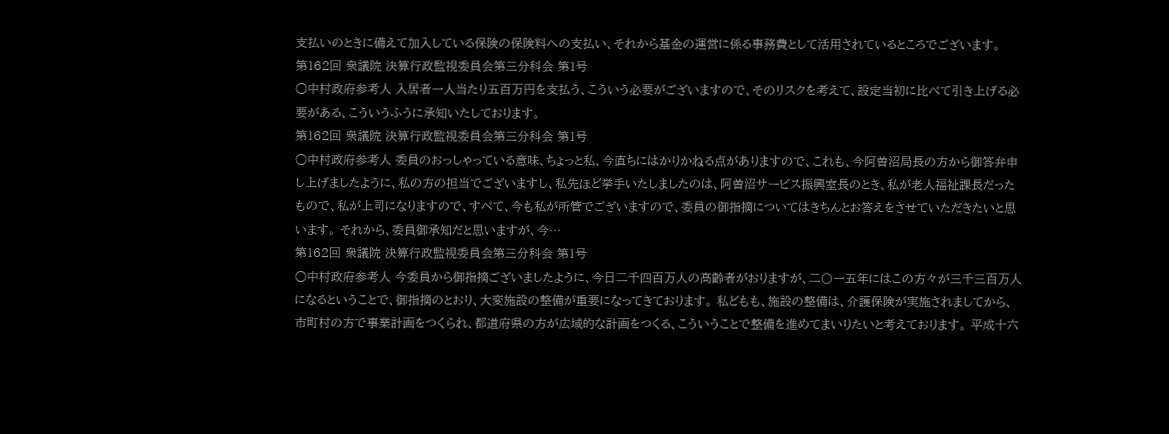支払いのときに備えて加入している保険の保険料への支払い、それから基金の運営に係る事務費として活用されているところでございます。
第162回 衆議院 決算行政監視委員会第三分科会 第1号
○中村政府参考人 入居者一人当たり五百万円を支払う、こういう必要がございますので、そのリスクを考えて、設定当初に比べて引き上げる必要がある、こういうふうに承知いたしております。
第162回 衆議院 決算行政監視委員会第三分科会 第1号
○中村政府参考人 委員のおっしゃっている意味、ちょっと私、今直ちにはかりかねる点がありますので、これも、今阿曽沼局長の方から御答弁申し上げましたように、私の方の担当でございますし、私先ほど挙手いたしましたのは、阿曽沼サービス振興室長のとき、私が老人福祉課長だったもので、私が上司になりますので、すべて、今も私が所管でございますので、委員の御指摘についてはきちんとお答えをさせていただきたいと思います。 それから、委員御承知だと思いますが、今…
第162回 衆議院 決算行政監視委員会第三分科会 第1号
○中村政府参考人 今委員から御指摘ございましたように、今日二千四百万人の高齢者がおりますが、二〇一五年にはこの方々が三千三百万人になるということで、御指摘のとおり、大変施設の整備が重要になってきております。 私どもも、施設の整備は、介護保険が実施されましてから、市町村の方で事業計画をつくられ、都道府県の方が広域的な計画をつくる、こういうことで整備を進めてまいりたいと考えております。 平成十六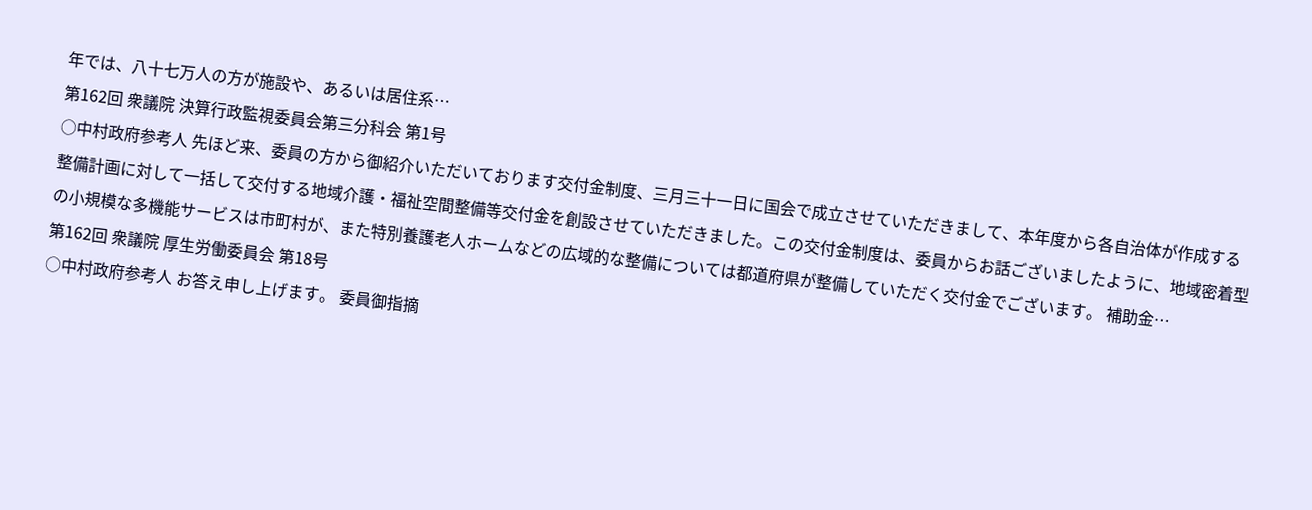年では、八十七万人の方が施設や、あるいは居住系…
第162回 衆議院 決算行政監視委員会第三分科会 第1号
○中村政府参考人 先ほど来、委員の方から御紹介いただいております交付金制度、三月三十一日に国会で成立させていただきまして、本年度から各自治体が作成する整備計画に対して一括して交付する地域介護・福祉空間整備等交付金を創設させていただきました。この交付金制度は、委員からお話ございましたように、地域密着型の小規模な多機能サービスは市町村が、また特別養護老人ホームなどの広域的な整備については都道府県が整備していただく交付金でございます。 補助金…
第162回 衆議院 厚生労働委員会 第18号
○中村政府参考人 お答え申し上げます。 委員御指摘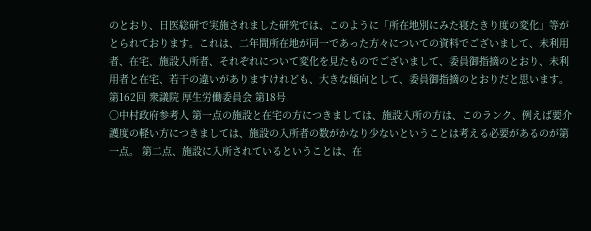のとおり、日医総研で実施されました研究では、このように「所在地別にみた寝たきり度の変化」等がとられております。これは、二年間所在地が同一であった方々についての資料でございまして、未利用者、在宅、施設入所者、それぞれについて変化を見たものでございまして、委員御指摘のとおり、未利用者と在宅、若干の違いがありますけれども、大きな傾向として、委員御指摘のとおりだと思います。
第162回 衆議院 厚生労働委員会 第18号
○中村政府参考人 第一点の施設と在宅の方につきましては、施設入所の方は、このランク、例えば要介護度の軽い方につきましては、施設の入所者の数がかなり少ないということは考える必要があるのが第一点。 第二点、施設に入所されているということは、在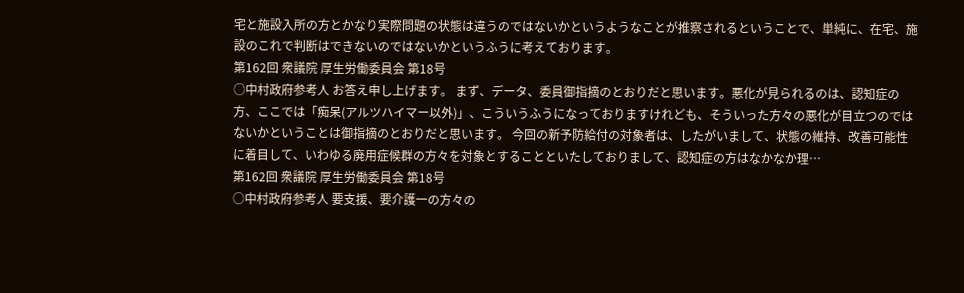宅と施設入所の方とかなり実際問題の状態は違うのではないかというようなことが推察されるということで、単純に、在宅、施設のこれで判断はできないのではないかというふうに考えております。
第162回 衆議院 厚生労働委員会 第18号
○中村政府参考人 お答え申し上げます。 まず、データ、委員御指摘のとおりだと思います。悪化が見られるのは、認知症の方、ここでは「痴呆(アルツハイマー以外)」、こういうふうになっておりますけれども、そういった方々の悪化が目立つのではないかということは御指摘のとおりだと思います。 今回の新予防給付の対象者は、したがいまして、状態の維持、改善可能性に着目して、いわゆる廃用症候群の方々を対象とすることといたしておりまして、認知症の方はなかなか理…
第162回 衆議院 厚生労働委員会 第18号
○中村政府参考人 要支援、要介護一の方々の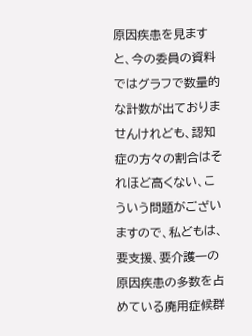原因疾患を見ますと、今の委員の資料ではグラフで数量的な計数が出ておりませんけれども、認知症の方々の割合はそれほど高くない、こういう問題がございますので、私どもは、要支援、要介護一の原因疾患の多数を占めている廃用症候群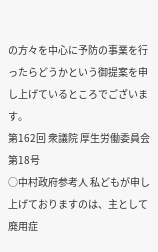の方々を中心に予防の事業を行ったらどうかという御提案を申し上げているところでございます。
第162回 衆議院 厚生労働委員会 第18号
○中村政府参考人 私どもが申し上げておりますのは、主として廃用症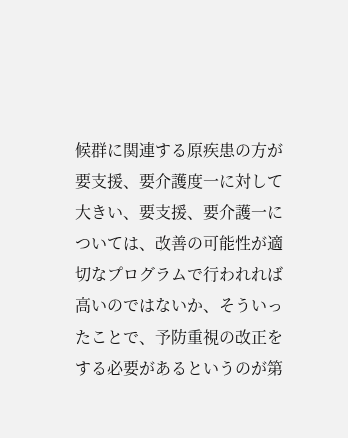候群に関連する原疾患の方が要支援、要介護度一に対して大きい、要支援、要介護一については、改善の可能性が適切なプログラムで行われれば高いのではないか、そういったことで、予防重視の改正をする必要があるというのが第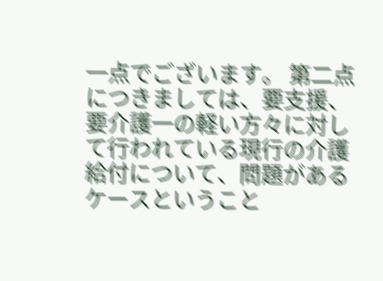一点でございます。 第二点につきましては、要支援、要介護一の軽い方々に対して行われている現行の介護給付について、問題があるケースということ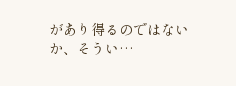があり得るのではないか、そうい…